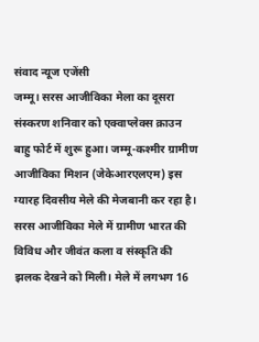संवाद न्यूज एजेंसी
जम्मू। सरस आजीविका मेला का दूसरा संस्करण शनिवार को एक्वाप्लेक्स क्राउन बाहु फोर्ट में शुरू हुआ। जम्मू-कश्मीर ग्रामीण आजीविका मिशन (जेकेआरएलएम) इस ग्यारह दिवसीय मेले की मेजबानी कर रहा है। सरस आजीविका मेले में ग्रामीण भारत की विविध और जीवंत कला व संस्कृति की झलक देखने को मिली। मेले में लगभग 16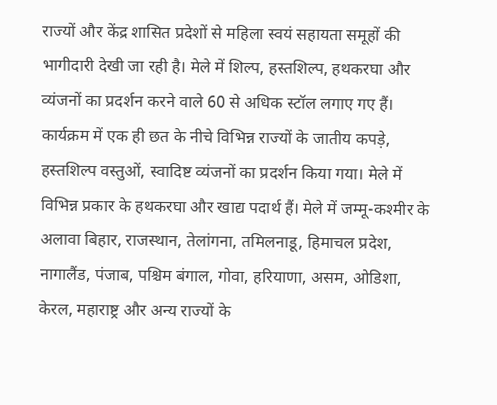राज्यों और केंद्र शासित प्रदेशों से महिला स्वयं सहायता समूहों की भागीदारी देखी जा रही है। मेले में शिल्प, हस्तशिल्प, हथकरघा और व्यंजनों का प्रदर्शन करने वाले 60 से अधिक स्टॉल लगाए गए हैं। कार्यक्रम में एक ही छत के नीचे विभिन्न राज्यों के जातीय कपड़े, हस्तशिल्प वस्तुओं, स्वादिष्ट व्यंजनों का प्रदर्शन किया गया। मेले में विभिन्न प्रकार के हथकरघा और खाद्य पदार्थ हैं। मेले में जम्मू-कश्मीर के अलावा बिहार, राजस्थान, तेलांगना, तमिलनाडू, हिमाचल प्रदेश, नागालैंड, पंजाब, पश्चिम बंगाल, गोवा, हरियाणा, असम, ओडिशा, केरल, महाराष्ट्र और अन्य राज्यों के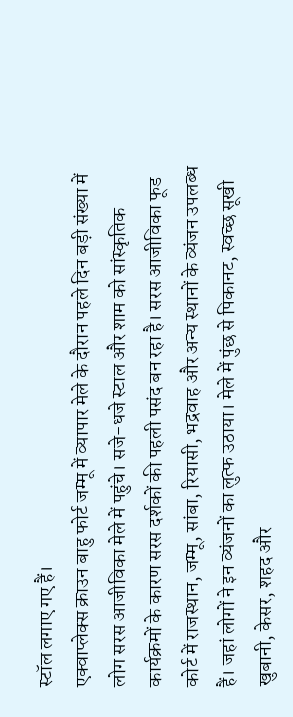स्टॉल लगाए गए हैं।
एक्वाप्लेक्स क्राउन बाहु फोर्ट जम्मू में व्यापार मेले के दौरान पहले दिन बड़ी संख्या में लोग सरस आजीविका मेले में पहुंचे। सजे-धजे स्टाल और शाम को सांस्कृतिक कार्यक्रमों के कारण सरस दर्शकों की पहली पसंद बन रहा है। सरस आजीविका फूड कोर्ट में राजस्थान, जम्मू, सांबा, रियासी, भद्रवाह और अन्य स्थानों के व्यंजन उपलब्ध हैं। जहां लोगों ने इन व्यंजनों का लुत्फ उठाया। मेले में पुंछ से पिकानट, स्वच्छ सूखी खुबानी, केसर, शहद और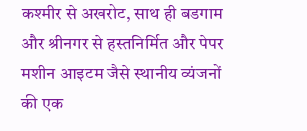कश्मीर से अखरोट, साथ ही बडगाम और श्रीनगर से हस्तनिर्मित और पेपर मशीन आइटम जैसे स्थानीय व्यंजनों की एक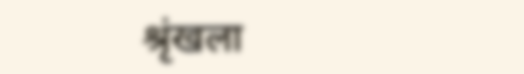श्रृंखला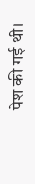पेश की गई थी।